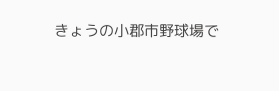きょうの小郡市野球場で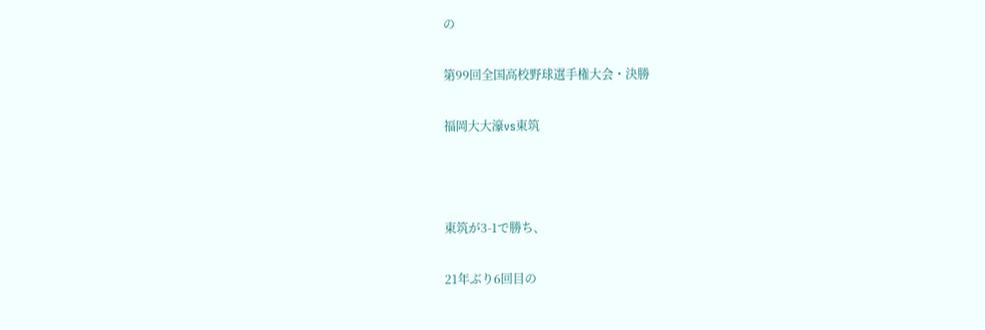の

第99回全国高校野球選手権大会・決勝

福岡大大濠vs東筑



東筑が3-1で勝ち、

21年ぶり6回目の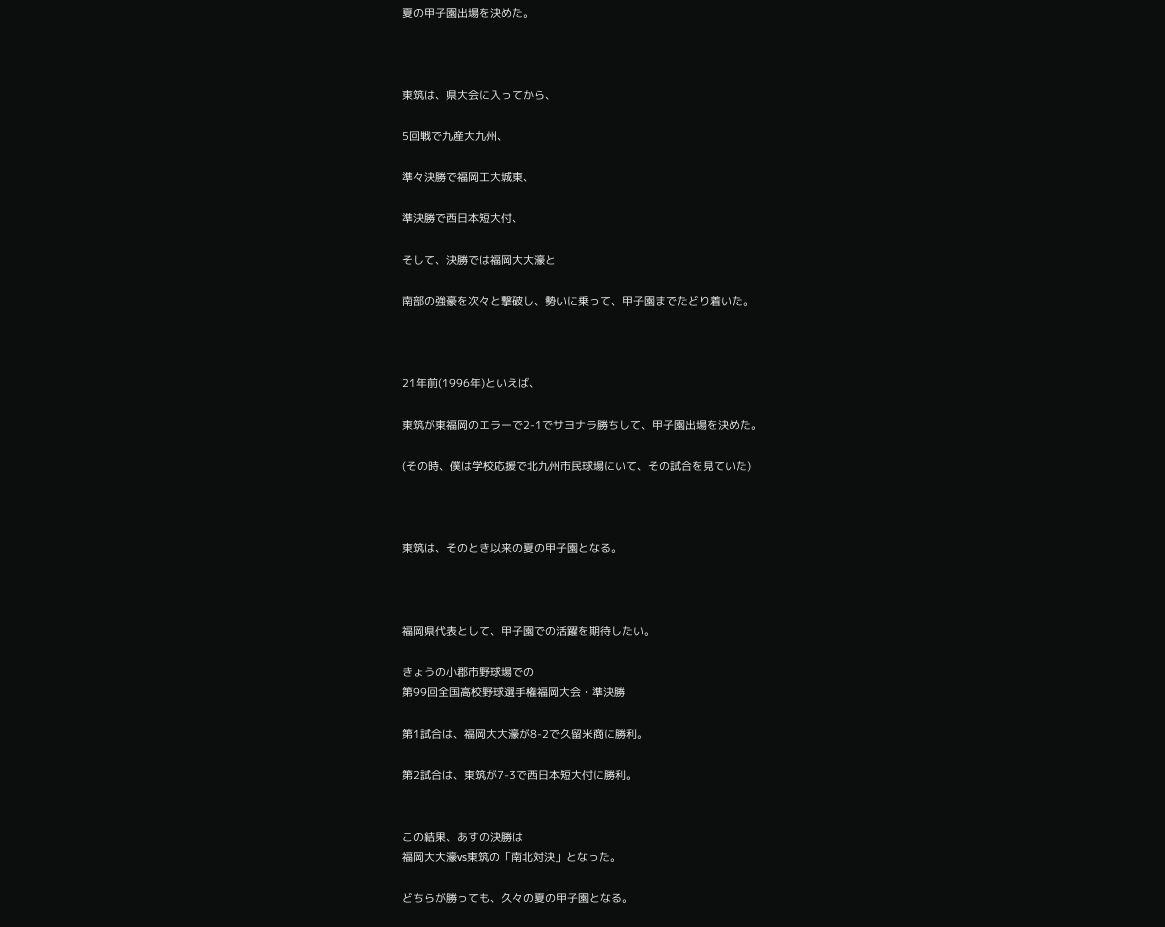夏の甲子園出場を決めた。



東筑は、県大会に入ってから、

5回戦で九産大九州、

準々決勝で福岡工大城東、

準決勝で西日本短大付、

そして、決勝では福岡大大濠と

南部の強豪を次々と撃破し、勢いに乗って、甲子園までたどり着いた。



21年前(1996年)といえば、

東筑が東福岡のエラーで2-1でサヨナラ勝ちして、甲子園出場を決めた。

(その時、僕は学校応援で北九州市民球場にいて、その試合を見ていた)



東筑は、そのとき以来の夏の甲子園となる。



福岡県代表として、甲子園での活躍を期待したい。

きょうの小郡市野球場での
第99回全国高校野球選手権福岡大会・準決勝

第1試合は、福岡大大濠が8-2で久留米商に勝利。

第2試合は、東筑が7-3で西日本短大付に勝利。


この結果、あすの決勝は
福岡大大濠vs東筑の「南北対決」となった。

どちらが勝っても、久々の夏の甲子園となる。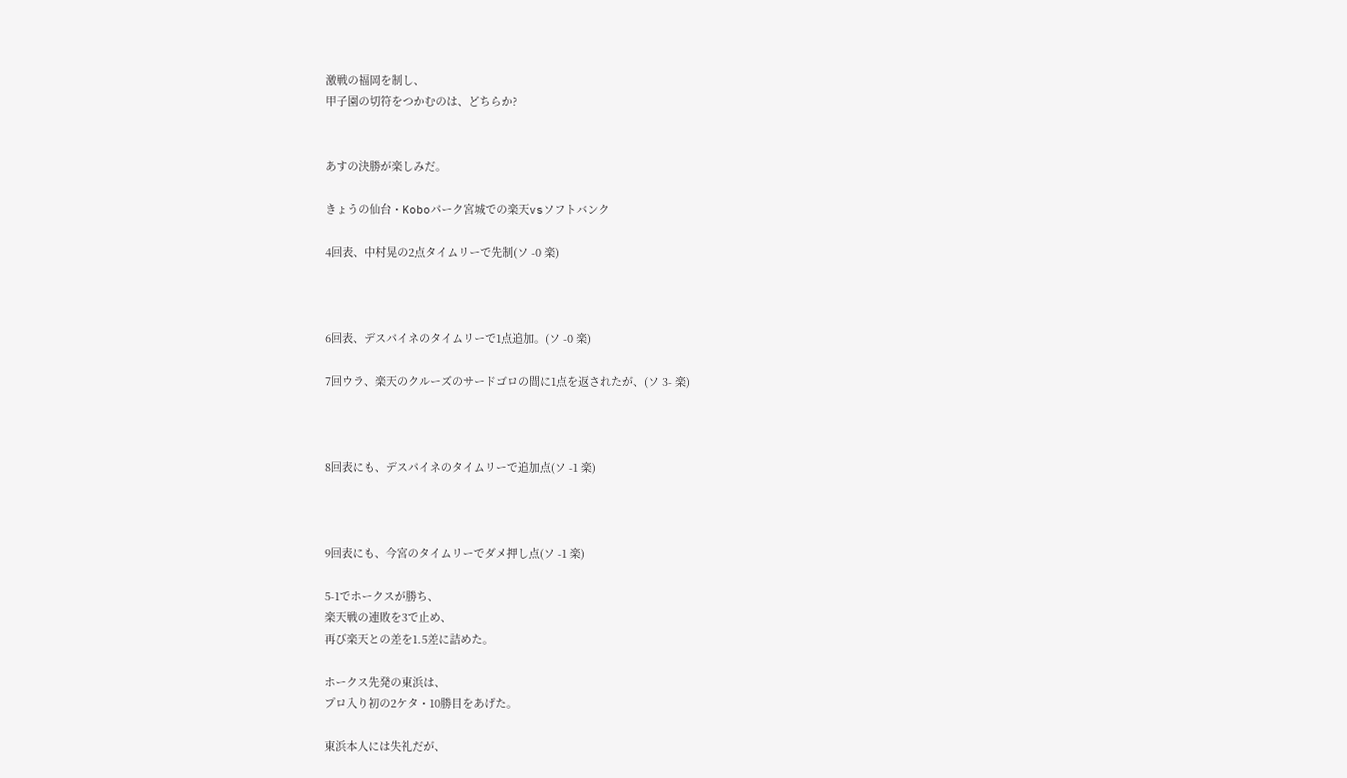激戦の福岡を制し、
甲子園の切符をつかむのは、どちらか?


あすの決勝が楽しみだ。

きょうの仙台・Koboパーク宮城での楽天vsソフトバンク

4回表、中村晃の2点タイムリーで先制(ソ -0 楽)



6回表、デスパイネのタイムリーで1点追加。(ソ -0 楽)

7回ウラ、楽天のクルーズのサードゴロの間に1点を返されたが、(ソ 3- 楽)



8回表にも、デスパイネのタイムリーで追加点(ソ -1 楽)



9回表にも、今宮のタイムリーでダメ押し点(ソ -1 楽)

5-1でホークスが勝ち、
楽天戦の連敗を3で止め、
再び楽天との差を1.5差に詰めた。

ホークス先発の東浜は、
プロ入り初の2ケタ・10勝目をあげた。

東浜本人には失礼だが、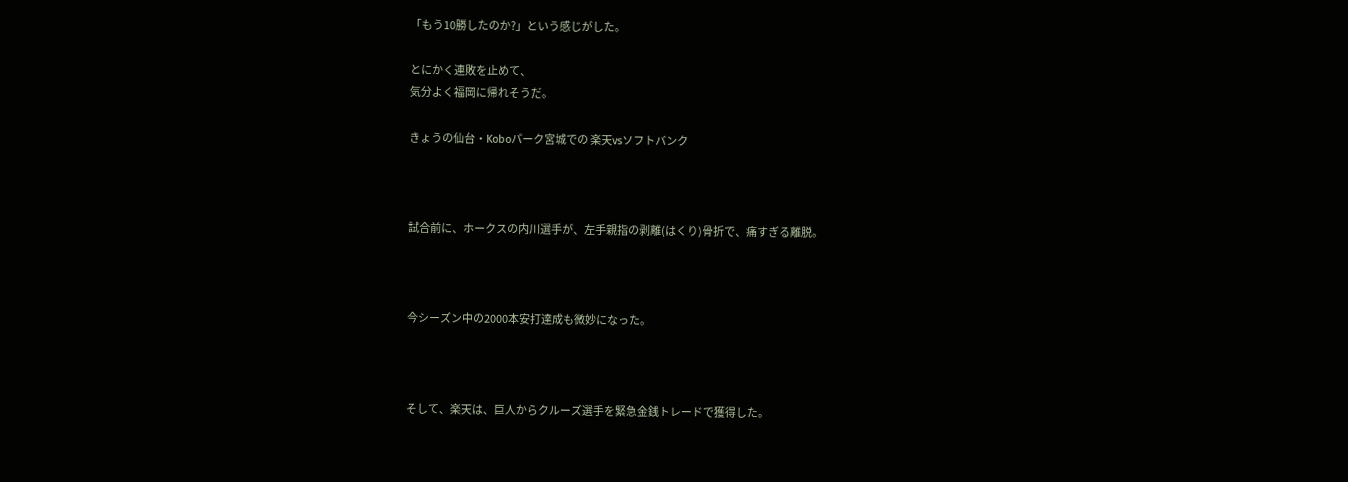「もう10勝したのか?」という感じがした。

とにかく連敗を止めて、
気分よく福岡に帰れそうだ。

きょうの仙台・Koboパーク宮城での 楽天vsソフトバンク



試合前に、ホークスの内川選手が、左手親指の剥離(はくり)骨折で、痛すぎる離脱。



今シーズン中の2000本安打達成も微妙になった。



そして、楽天は、巨人からクルーズ選手を緊急金銭トレードで獲得した。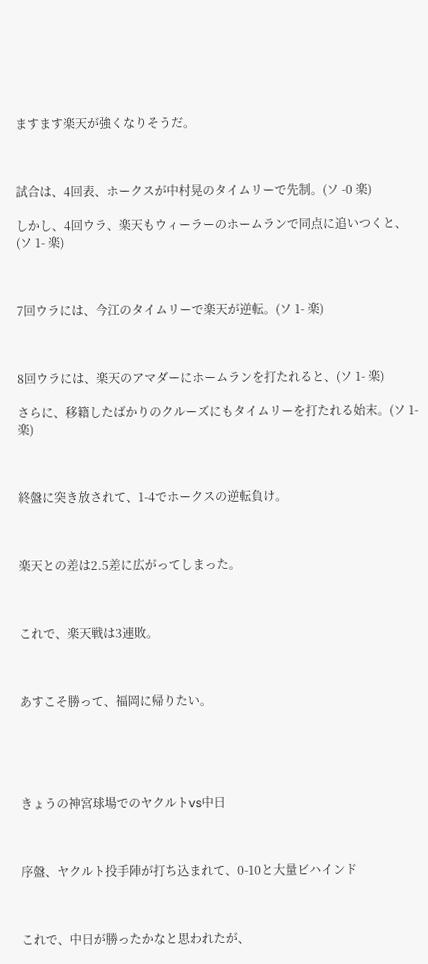ますます楽天が強くなりそうだ。



試合は、4回表、ホークスが中村晃のタイムリーで先制。(ソ -0 楽)

しかし、4回ウラ、楽天もウィーラーのホームランで同点に追いつくと、(ソ 1- 楽)



7回ウラには、今江のタイムリーで楽天が逆転。(ソ 1- 楽)



8回ウラには、楽天のアマダーにホームランを打たれると、(ソ 1- 楽)

さらに、移籍したばかりのクルーズにもタイムリーを打たれる始末。(ソ 1- 楽)



終盤に突き放されて、1-4でホークスの逆転負け。



楽天との差は2.5差に広がってしまった。



これで、楽天戦は3連敗。



あすこそ勝って、福岡に帰りたい。





きょうの神宮球場でのヤクルトvs中日



序盤、ヤクルト投手陣が打ち込まれて、0-10と大量ビハインド



これで、中日が勝ったかなと思われたが、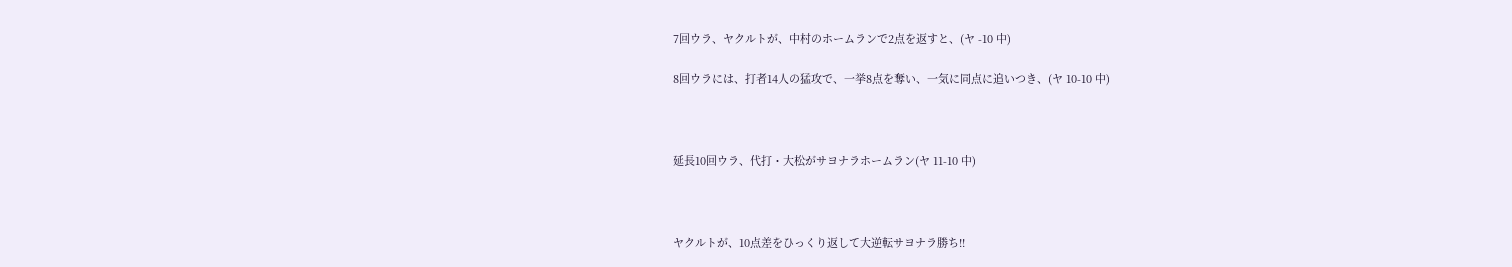7回ウラ、ヤクルトが、中村のホームランで2点を返すと、(ヤ -10 中)

8回ウラには、打者14人の猛攻で、一挙8点を奪い、一気に同点に追いつき、(ヤ 10-10 中)



延長10回ウラ、代打・大松がサヨナラホームラン(ヤ 11-10 中)



ヤクルトが、10点差をひっくり返して大逆転サヨナラ勝ち!!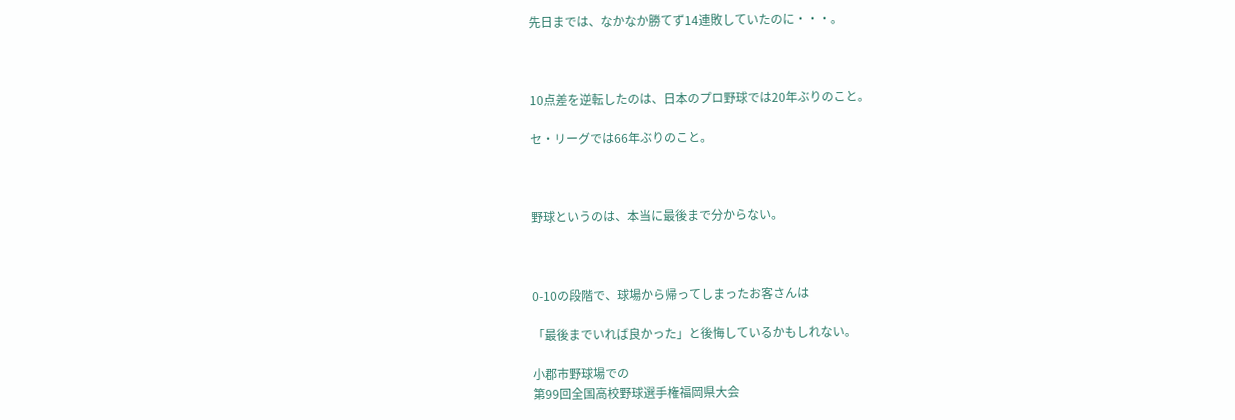先日までは、なかなか勝てず14連敗していたのに・・・。



10点差を逆転したのは、日本のプロ野球では20年ぶりのこと。

セ・リーグでは66年ぶりのこと。



野球というのは、本当に最後まで分からない。



0-10の段階で、球場から帰ってしまったお客さんは

「最後までいれば良かった」と後悔しているかもしれない。

小郡市野球場での
第99回全国高校野球選手権福岡県大会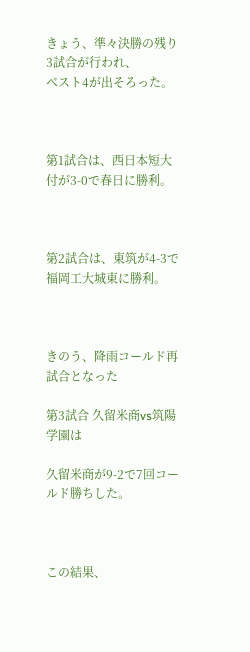きょう、準々決勝の残り3試合が行われ、
ベスト4が出そろった。



第1試合は、西日本短大付が3-0で春日に勝利。



第2試合は、東筑が4-3で福岡工大城東に勝利。



きのう、降雨コールド再試合となった

第3試合 久留米商vs筑陽学園は

久留米商が9-2で7回コールド勝ちした。



この結果、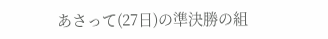あさって(27日)の準決勝の組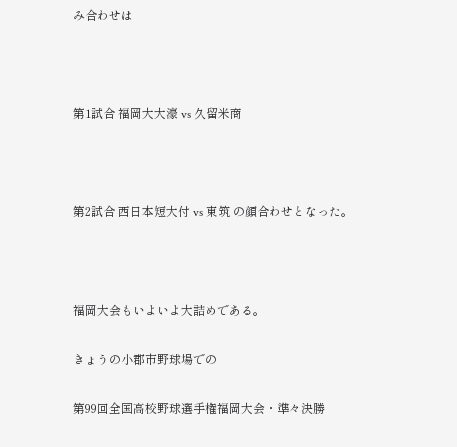み合わせは



第1試合 福岡大大濠 vs 久留米商



第2試合 西日本短大付 vs 東筑 の顔合わせとなった。



福岡大会もいよいよ大詰めである。

きょうの小郡市野球場での

第99回全国高校野球選手権福岡大会・準々決勝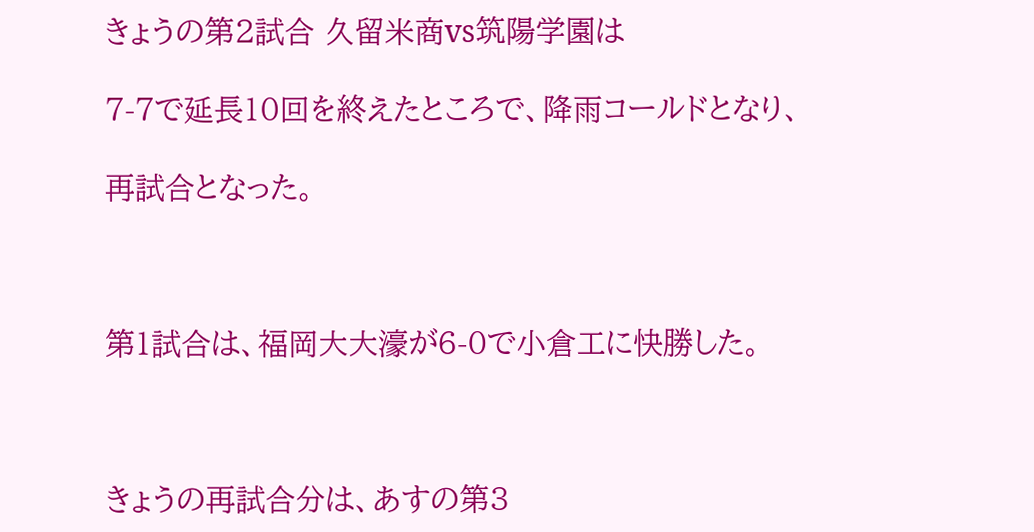きょうの第2試合 久留米商vs筑陽学園は

7-7で延長10回を終えたところで、降雨コールドとなり、

再試合となった。



第1試合は、福岡大大濠が6-0で小倉工に快勝した。



きょうの再試合分は、あすの第3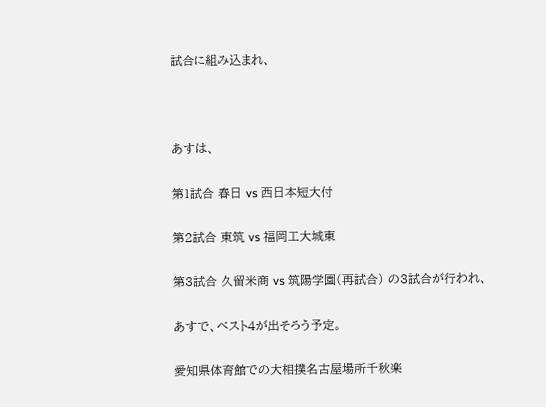試合に組み込まれ、



あすは、

第1試合 春日 vs 西日本短大付

第2試合 東筑 vs 福岡工大城東

第3試合 久留米商 vs 筑陽学園(再試合) の3試合が行われ、

あすで、ベスト4が出そろう予定。

愛知県体育館での大相撲名古屋場所千秋楽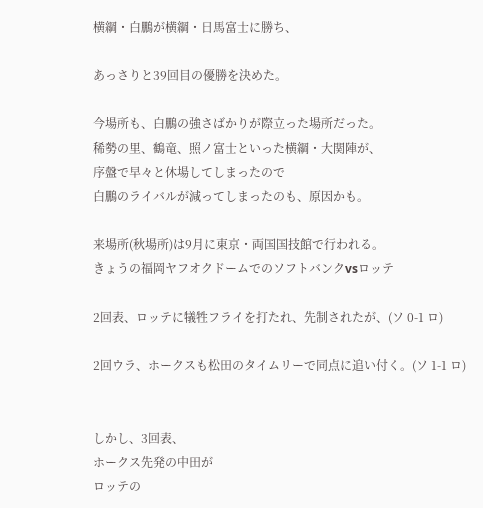横綱・白鵬が横綱・日馬富士に勝ち、

あっさりと39回目の優勝を決めた。

今場所も、白鵬の強さばかりが際立った場所だった。
稀勢の里、鶴竜、照ノ富士といった横綱・大関陣が、
序盤で早々と休場してしまったので
白鵬のライバルが減ってしまったのも、原因かも。

来場所(秋場所)は9月に東京・両国国技館で行われる。
きょうの福岡ヤフオクドームでのソフトバンクvsロッテ

2回表、ロッテに犠牲フライを打たれ、先制されたが、(ソ 0-1 ロ)

2回ウラ、ホークスも松田のタイムリーで同点に追い付く。(ソ 1-1 ロ)


しかし、3回表、
ホークス先発の中田が
ロッテの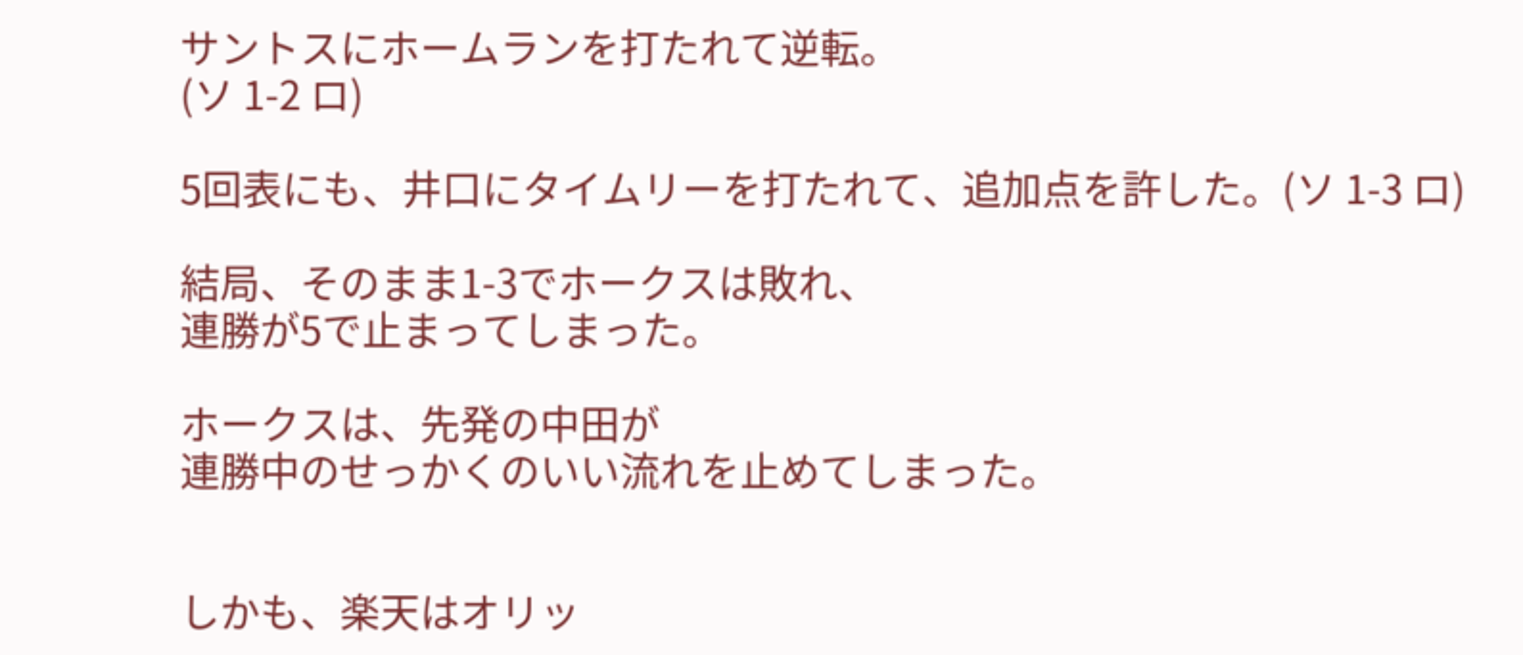サントスにホームランを打たれて逆転。
(ソ 1-2 ロ)

5回表にも、井口にタイムリーを打たれて、追加点を許した。(ソ 1-3 ロ)

結局、そのまま1-3でホークスは敗れ、
連勝が5で止まってしまった。

ホークスは、先発の中田が
連勝中のせっかくのいい流れを止めてしまった。


しかも、楽天はオリッ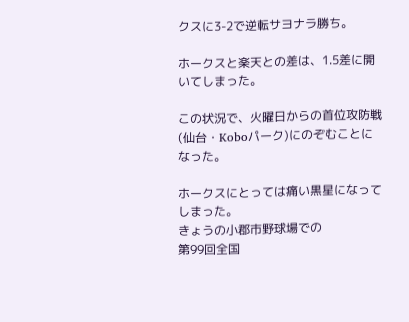クスに3-2で逆転サヨナラ勝ち。

ホークスと楽天との差は、1.5差に開いてしまった。

この状況で、火曜日からの首位攻防戦(仙台・Koboパーク)にのぞむことになった。

ホークスにとっては痛い黒星になってしまった。
きょうの小郡市野球場での
第99回全国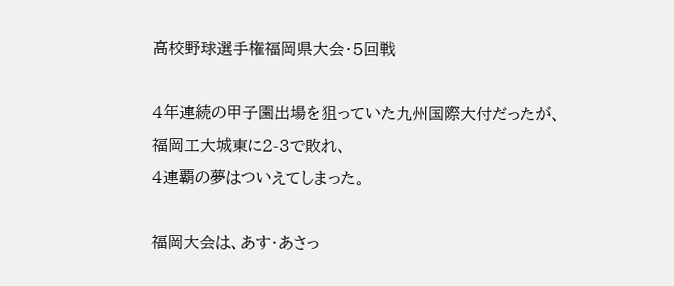高校野球選手権福岡県大会・5回戦

4年連続の甲子園出場を狙っていた九州国際大付だったが、
福岡工大城東に2-3で敗れ、
4連覇の夢はついえてしまった。

福岡大会は、あす・あさっ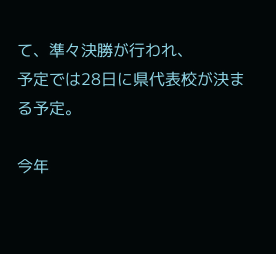て、準々決勝が行われ、
予定では28日に県代表校が決まる予定。

今年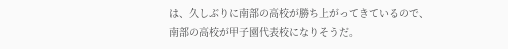は、久しぶりに南部の高校が勝ち上がってきているので、
南部の高校が甲子園代表校になりそうだ。